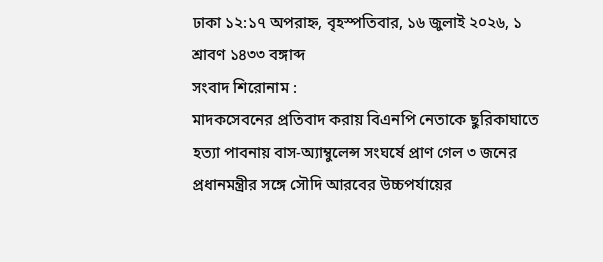ঢাকা ১২:১৭ অপরাহ্ন, বৃহস্পতিবার, ১৬ জুলাই ২০২৬, ১ শ্রাবণ ১৪৩৩ বঙ্গাব্দ
সংবাদ শিরোনাম :
মাদকসেবনের প্রতিবাদ করায় বিএনপি নেতাকে ছুরিকাঘাতে হত্যা পাবনায় বাস-অ্যাম্বুলেন্স সংঘর্ষে প্রাণ গেল ৩ জনের প্রধানমন্ত্রীর সঙ্গে সৌদি আরবের উচ্চপর্যায়ের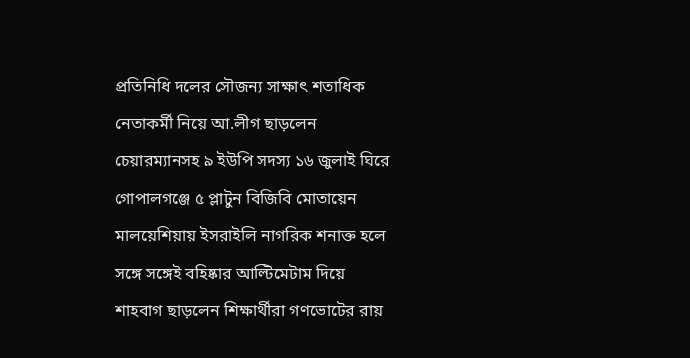প্রতিনিধি দলের সৌজন্য সাক্ষাৎ শতাধিক নেতাকর্মী নিয়ে আ.লীগ ছাড়লেন চেয়ারম্যানসহ ৯ ইউপি সদস্য ১৬ জুলাই ঘিরে গোপালগঞ্জে ৫ প্লাটুন বিজিবি মোতায়েন মালয়েশিয়ায় ইসরাইলি নাগরিক শনাক্ত হলে সঙ্গে সঙ্গেই বহিষ্কার আল্টিমেটাম দিয়ে শাহবাগ ছাড়লেন শিক্ষার্থীরা গণভোটের রায়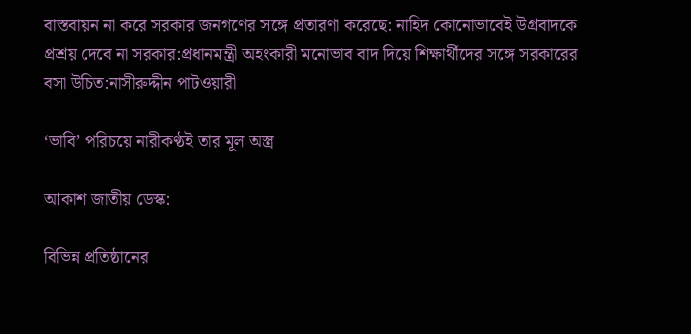বাস্তবায়ন না করে সরকার জনগণের সঙ্গে প্রতারণা করেছে: নাহিদ কোনোভাবেই উগ্রবাদকে প্রশ্রয় দেবে না সরকার:প্রধানমন্ত্রী অহংকারী মনোভাব বাদ দিয়ে শিক্ষার্থীদের সঙ্গে সরকারের বসা উচিত:নাসীরুদ্দীন পাটওয়ারী

‘ভাবি’ পরিচয়ে নারীকণ্ঠই তার মূল অস্ত্র

আকাশ জাতীয় ডেস্ক:

বিভিন্ন প্রতিষ্ঠানের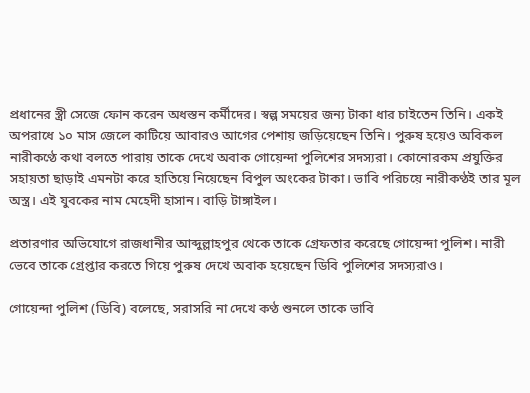প্রধানের স্ত্রী সেজে ফোন করেন অধস্তন কর্মীদের। স্বল্প সময়ের জন্য টাকা ধার চাইতেন তিনি। একই অপরাধে ১০ মাস জেলে কাটিয়ে আবারও আগের পেশায় জড়িয়েছেন তিনি। পুরুষ হয়েও অবিকল নারীকণ্ঠে কথা বলতে পারায় তাকে দেখে অবাক গোয়েন্দা পুলিশের সদস্যরা। কোনোরকম প্রযুক্তির সহায়তা ছাড়াই এমনটা করে হাতিয়ে নিয়েছেন বিপুল অংকের টাকা। ভাবি পরিচয়ে নারীকণ্ঠই তার মূল অস্ত্র। এই যুবকের নাম মেহেদী হাসান। বাড়ি টাঙ্গাইল।

প্রতারণার অভিযোগে রাজধানীর আব্দুল্লাহপুর থেকে তাকে গ্রেফতার করেছে গোয়েন্দা পুলিশ। নারী ভেবে তাকে গ্রেপ্তার করতে গিয়ে পুরুষ দেখে অবাক হয়েছেন ডিবি পুলিশের সদস্যরাও।

গোয়েন্দা পুলিশ (ডিবি) বলেছে, সরাসরি না দেখে কণ্ঠ শুনলে তাকে ভাবি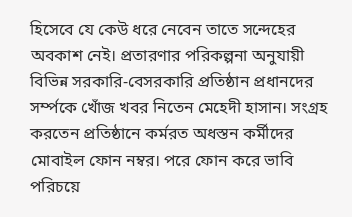হিসেবে যে কেউ ধরে নেবেন তাতে সন্দেহের অবকাশ নেই। প্রতারণার পরিকল্পনা অনুযায়ী বিভিন্ন সরকারি-বেসরকারি প্রতিষ্ঠান প্রধানদের সর্ম্পকে খোঁজ খবর নিতেন মেহেদী হাসান। সংগ্রহ করতেন প্রতিষ্ঠানে কর্মরত অধস্তন কর্মীদের মোবাইল ফোন নম্বর। পরে ফোন করে ভাবি পরিচয়ে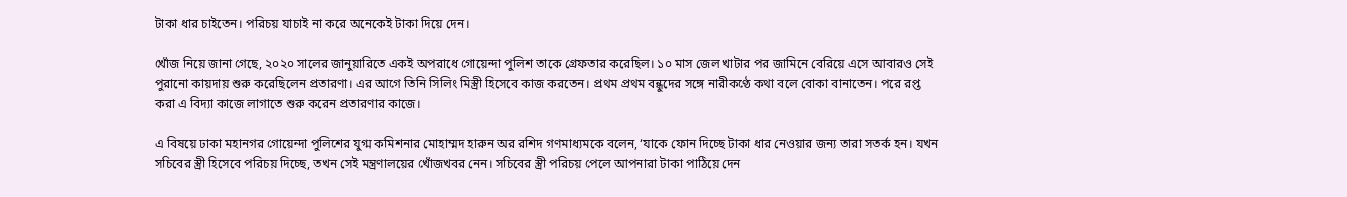টাকা ধার চাইতেন। পরিচয় যাচাই না করে অনেকেই টাকা দিয়ে দেন।

খোঁজ নিয়ে জানা গেছে, ২০২০ সালের জানুয়ারিতে একই অপরাধে গোয়েন্দা পুলিশ তাকে গ্রেফতার করেছিল। ১০ মাস জেল খাটার পর জামিনে বেরিয়ে এসে আবারও সেই পুরানো কায়দায় শুরু করেছিলেন প্রতারণা। এর আগে তিনি সিলিং মিস্ত্রী হিসেবে কাজ করতেন। প্রথম প্রথম বন্ধুদের সঙ্গে নারীকণ্ঠে কথা বলে বোকা বানাতেন। পরে রপ্ত করা এ বিদ্যা কাজে লাগাতে শুরু করেন প্রতারণার কাজে।

এ বিষয়ে ঢাকা মহানগর গোয়েন্দা পুলিশের যুগ্ম কমিশনার মোহাম্মদ হারুন অর রশিদ গণমাধ্যমকে বলেন, ‘যাকে ফোন দিচ্ছে টাকা ধার নেওয়ার জন্য তারা সতর্ক হন। যখন সচিবের স্ত্রী হিসেবে পরিচয় দিচ্ছে, তখন সেই মন্ত্রণালয়ের খোঁজখবর নেন। সচিবের স্ত্রী পরিচয় পেলে আপনারা টাকা পাঠিয়ে দেন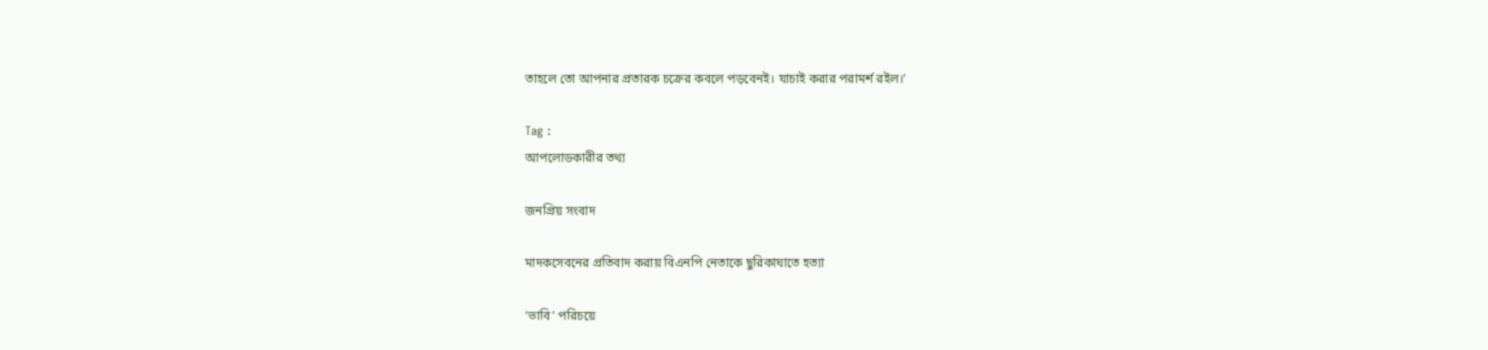তাহলে তো আপনার প্রতারক চক্রের কবলে পড়বেনই। যাচাই করার পরামর্শ রইল।’

Tag :
আপলোডকারীর তথ্য

জনপ্রিয় সংবাদ

মাদকসেবনের প্রতিবাদ করায় বিএনপি নেতাকে ছুরিকাঘাতে হত্যা

‘ভাবি’ পরিচয়ে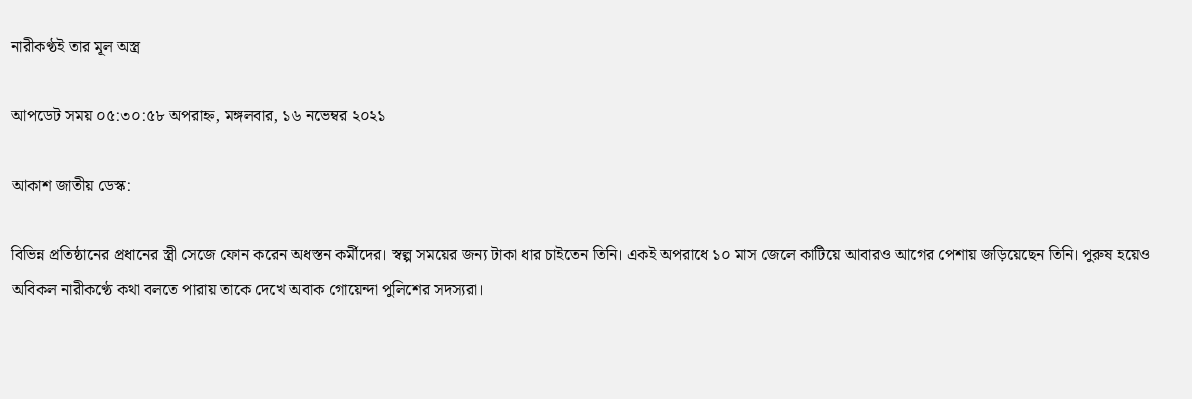নারীকণ্ঠই তার মূল অস্ত্র

আপডেট সময় ০৫:৩০:৫৮ অপরাহ্ন, মঙ্গলবার, ১৬ নভেম্বর ২০২১

আকাশ জাতীয় ডেস্ক:

বিভিন্ন প্রতিষ্ঠানের প্রধানের স্ত্রী সেজে ফোন করেন অধস্তন কর্মীদের। স্বল্প সময়ের জন্য টাকা ধার চাইতেন তিনি। একই অপরাধে ১০ মাস জেলে কাটিয়ে আবারও আগের পেশায় জড়িয়েছেন তিনি। পুরুষ হয়েও অবিকল নারীকণ্ঠে কথা বলতে পারায় তাকে দেখে অবাক গোয়েন্দা পুলিশের সদস্যরা।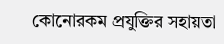কোনোরকম প্রযুক্তির সহায়তা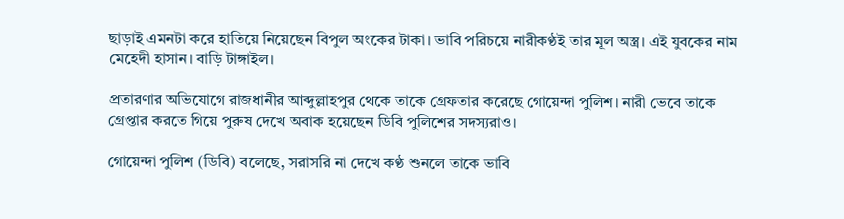ছাড়াই এমনটা করে হাতিয়ে নিয়েছেন বিপুল অংকের টাকা। ভাবি পরিচয়ে নারীকণ্ঠই তার মূল অস্ত্র। এই যুবকের নাম মেহেদী হাসান। বাড়ি টাঙ্গাইল।

প্রতারণার অভিযোগে রাজধানীর আব্দুল্লাহপুর থেকে তাকে গ্রেফতার করেছে গোয়েন্দা পুলিশ। নারী ভেবে তাকে গ্রেপ্তার করতে গিয়ে পুরুষ দেখে অবাক হয়েছেন ডিবি পুলিশের সদস্যরাও।

গোয়েন্দা পুলিশ (ডিবি) বলেছে, সরাসরি না দেখে কণ্ঠ শুনলে তাকে ভাবি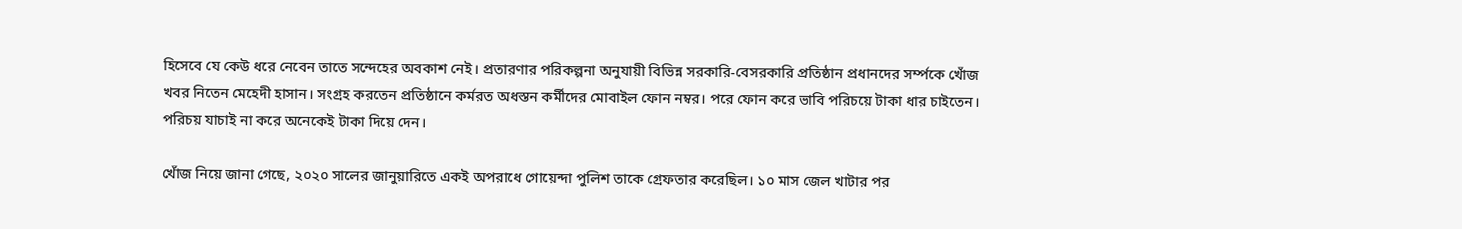হিসেবে যে কেউ ধরে নেবেন তাতে সন্দেহের অবকাশ নেই। প্রতারণার পরিকল্পনা অনুযায়ী বিভিন্ন সরকারি-বেসরকারি প্রতিষ্ঠান প্রধানদের সর্ম্পকে খোঁজ খবর নিতেন মেহেদী হাসান। সংগ্রহ করতেন প্রতিষ্ঠানে কর্মরত অধস্তন কর্মীদের মোবাইল ফোন নম্বর। পরে ফোন করে ভাবি পরিচয়ে টাকা ধার চাইতেন। পরিচয় যাচাই না করে অনেকেই টাকা দিয়ে দেন।

খোঁজ নিয়ে জানা গেছে, ২০২০ সালের জানুয়ারিতে একই অপরাধে গোয়েন্দা পুলিশ তাকে গ্রেফতার করেছিল। ১০ মাস জেল খাটার পর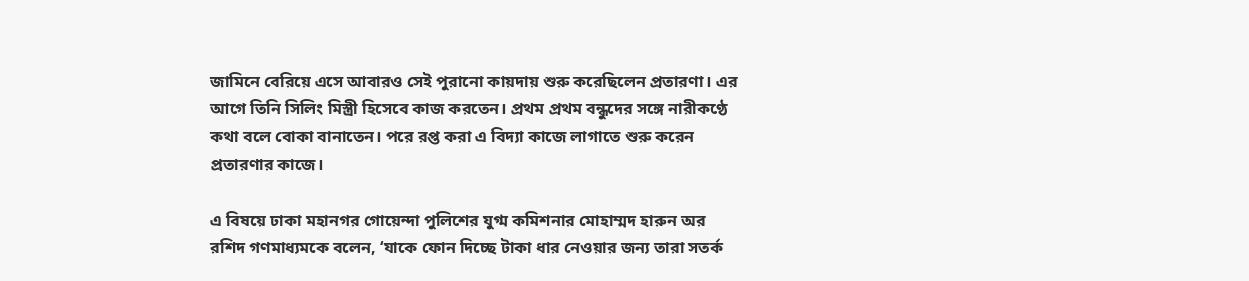জামিনে বেরিয়ে এসে আবারও সেই পুরানো কায়দায় শুরু করেছিলেন প্রতারণা। এর আগে তিনি সিলিং মিস্ত্রী হিসেবে কাজ করতেন। প্রথম প্রথম বন্ধুদের সঙ্গে নারীকণ্ঠে কথা বলে বোকা বানাতেন। পরে রপ্ত করা এ বিদ্যা কাজে লাগাতে শুরু করেন প্রতারণার কাজে।

এ বিষয়ে ঢাকা মহানগর গোয়েন্দা পুলিশের যুগ্ম কমিশনার মোহাম্মদ হারুন অর রশিদ গণমাধ্যমকে বলেন, ‘যাকে ফোন দিচ্ছে টাকা ধার নেওয়ার জন্য তারা সতর্ক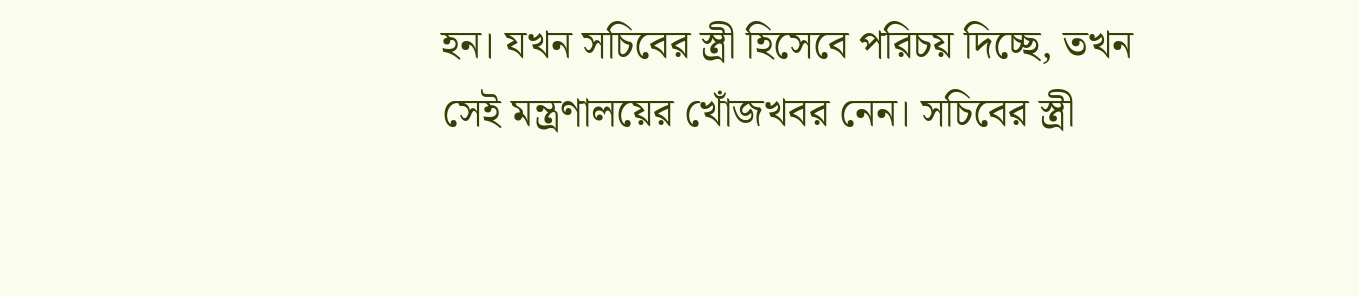হন। যখন সচিবের স্ত্রী হিসেবে পরিচয় দিচ্ছে, তখন সেই মন্ত্রণালয়ের খোঁজখবর নেন। সচিবের স্ত্রী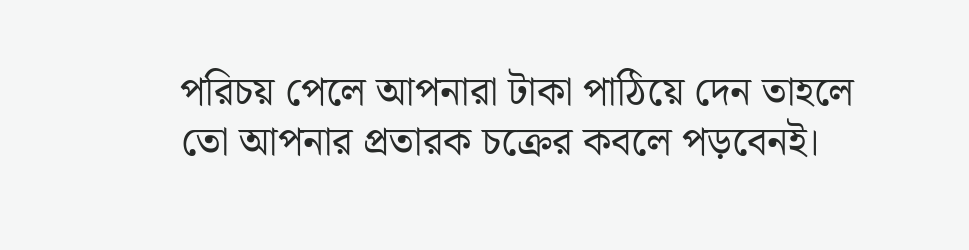পরিচয় পেলে আপনারা টাকা পাঠিয়ে দেন তাহলে তো আপনার প্রতারক চক্রের কবলে পড়বেনই।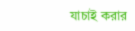যাচাই করার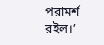পরামর্শ রইল।’